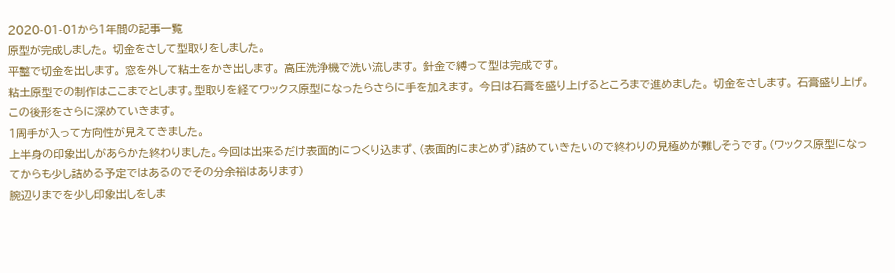2020-01-01から1年間の記事一覧
原型が完成しました。 切金をさして型取りをしました。
平鑿で切金を出します。 窓を外して粘土をかき出します。 高圧洗浄機で洗い流します。 針金で縛って型は完成です。
粘土原型での制作はここまでとします。型取りを経てワックス原型になったらさらに手を加えます。 今日は石膏を盛り上げるところまで進めました。 切金をさします。 石膏盛り上げ。
この後形をさらに深めていきます。
1周手が入って方向性が見えてきました。
上半身の印象出しがあらかた終わりました。今回は出来るだけ表面的につくり込まず、(表面的にまとめず)詰めていきたいので終わりの見極めが難しそうです。(ワックス原型になってからも少し詰める予定ではあるのでその分余裕はあります)
腕辺りまでを少し印象出しをしま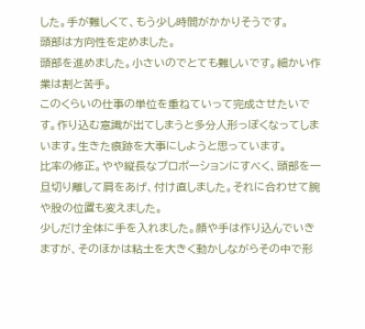した。手が難しくて、もう少し時間がかかりそうです。
頭部は方向性を定めました。
頭部を進めました。小さいのでとても難しいです。細かい作業は割と苦手。
このくらいの仕事の単位を重ねていって完成させたいです。作り込む意識が出てしまうと多分人形っぽくなってしまいます。生きた痕跡を大事にしようと思っています。
比率の修正。やや縦長なプロポーションにすべく、頭部を一旦切り離して肩をあげ、付け直しました。それに合わせて腕や股の位置も変えました。
少しだけ全体に手を入れました。顔や手は作り込んでいきますが、そのほかは粘土を大きく動かしながらその中で形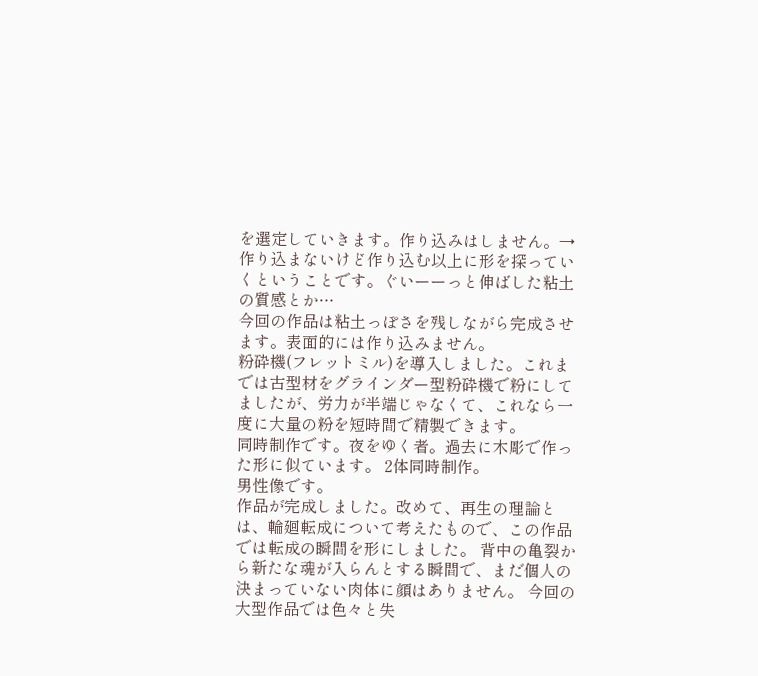を選定していきます。作り込みはしません。→作り込まないけど作り込む以上に形を探っていくということです。ぐいーーっと伸ばした粘土の質感とか…
今回の作品は粘土っぽさを残しながら完成させます。表面的には作り込みません。
粉砕機(フレットミル)を導入しました。これまでは古型材をグラインダー型粉砕機で粉にしてましたが、労力が半端じゃなくて、これなら一度に大量の粉を短時間で精製できます。
同時制作です。夜をゆく者。過去に木彫で作った形に似ています。 2体同時制作。
男性像です。
作品が完成しました。改めて、再生の理論とは、輪廻転成について考えたもので、この作品では転成の瞬間を形にしました。 背中の亀裂から新たな魂が入らんとする瞬間で、まだ個人の決まっていない肉体に顔はありません。 今回の大型作品では色々と失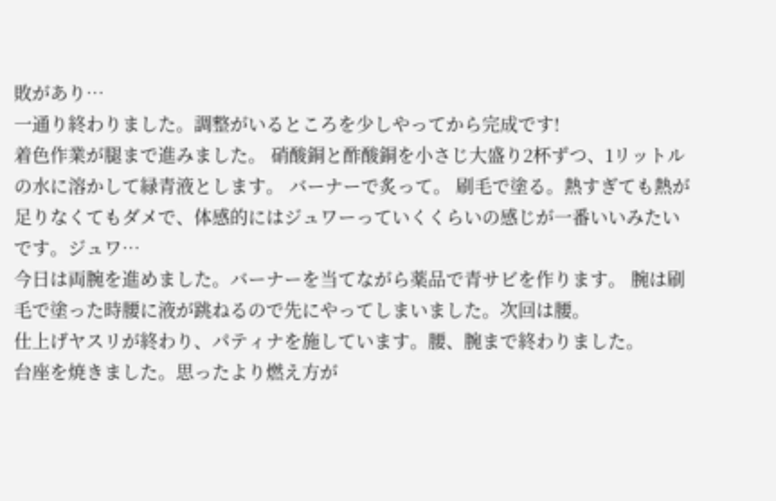敗があり…
一通り終わりました。調整がいるところを少しやってから完成です!
着色作業が腿まで進みました。 硝酸銅と酢酸銅を小さじ大盛り2杯ずつ、1リットルの水に溶かして緑青液とします。 バーナーで炙って。 刷毛で塗る。熱すぎても熱が足りなくてもダメで、体感的にはジュワーっていくくらいの感じが一番いいみたいです。ジュワ…
今日は両腕を進めました。バーナーを当てながら薬品で青サビを作ります。 腕は刷毛で塗った時腰に液が跳ねるので先にやってしまいました。次回は腰。
仕上げヤスリが終わり、パティナを施しています。腰、腕まで終わりました。
台座を焼きました。思ったより燃え方が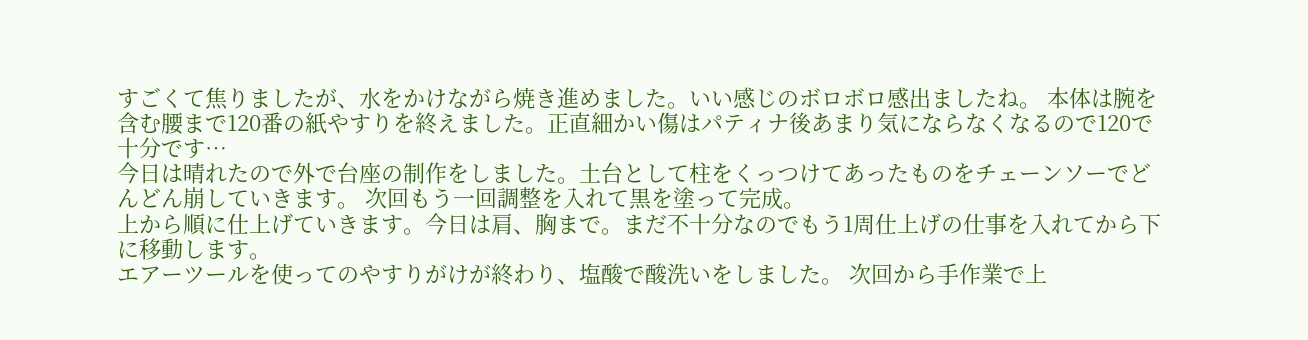すごくて焦りましたが、水をかけながら焼き進めました。いい感じのボロボロ感出ましたね。 本体は腕を含む腰まで120番の紙やすりを終えました。正直細かい傷はパティナ後あまり気にならなくなるので120で十分です…
今日は晴れたので外で台座の制作をしました。土台として柱をくっつけてあったものをチェーンソーでどんどん崩していきます。 次回もう一回調整を入れて黒を塗って完成。
上から順に仕上げていきます。今日は肩、胸まで。まだ不十分なのでもう1周仕上げの仕事を入れてから下に移動します。
エアーツールを使ってのやすりがけが終わり、塩酸で酸洗いをしました。 次回から手作業で上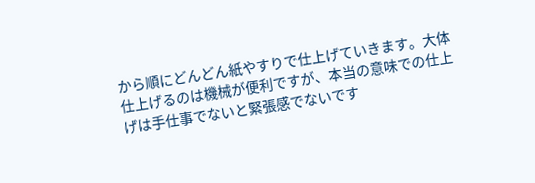から順にどんどん紙やすりで仕上げていきます。大体仕上げるのは機械が便利ですが、本当の意味での仕上げは手仕事でないと緊張感でないです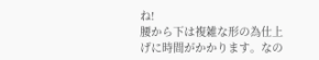ね!
腰から下は複雑な形の為仕上げに時間がかかります。なの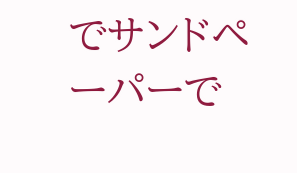でサンドペーパーで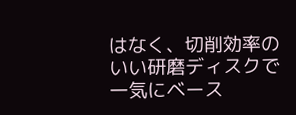はなく、切削効率のいい研磨ディスクで一気にベース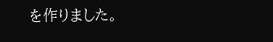を作りました。